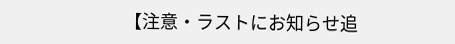【注意・ラストにお知らせ追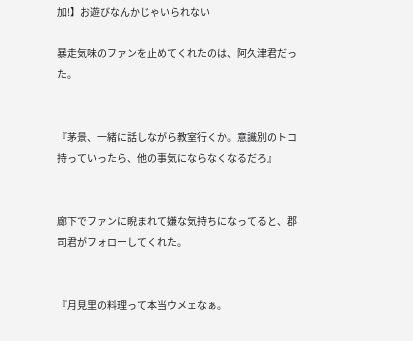加!】お遊びなんかじゃいられない

暴走気味のファンを止めてくれたのは、阿久津君だった。


『茅景、一緒に話しながら教室行くか。意識別のトコ持っていったら、他の事気にならなくなるだろ』


廊下でファンに睨まれて嫌な気持ちになってると、郡司君がフォローしてくれた。


『月見里の料理って本当ウメェなぁ。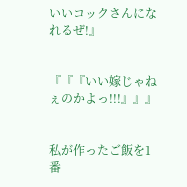いいコックさんになれるぜ!』


『『『いい嫁じゃねぇのかよっ!!!』』』


私が作ったご飯を1番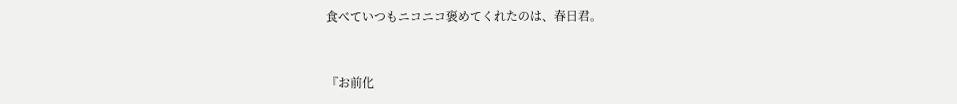食べていつもニコニコ褒めてくれたのは、春日君。


『お前化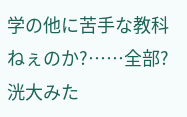学の他に苦手な教科ねぇのか?……全部?洸大みた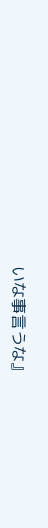いな事言うな』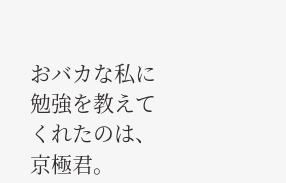おバカな私に勉強を教えてくれたのは、京極君。